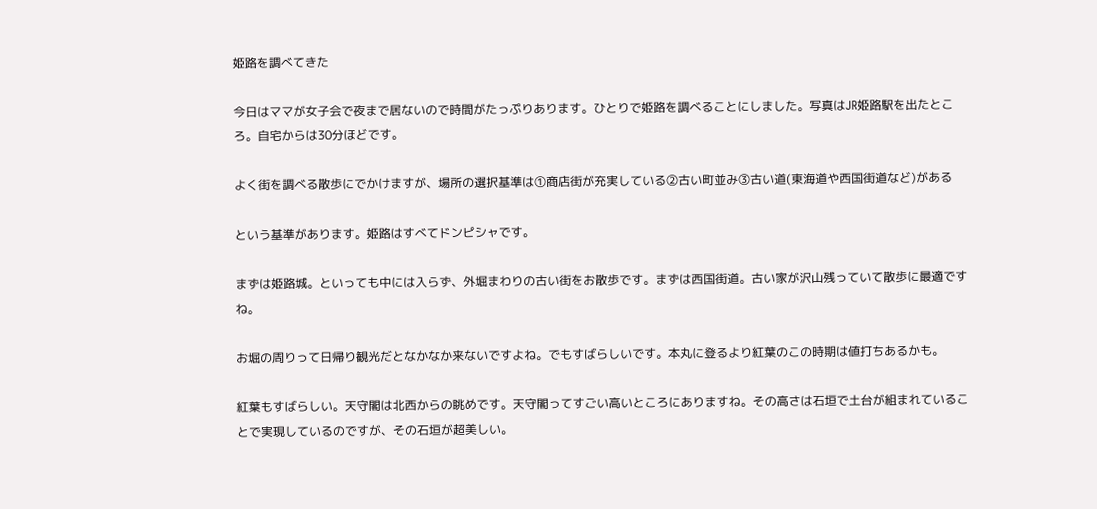姫路を調べてきた

今日はママが女子会で夜まで居ないので時間がたっぷりあります。ひとりで姫路を調べることにしました。写真はJR姫路駅を出たところ。自宅からは30分ほどです。

よく街を調べる散歩にでかけますが、場所の選択基準は①商店街が充実している②古い町並み③古い道(東海道や西国街道など)がある

という基準があります。姫路はすべてドンピシャです。

まずは姫路城。といっても中には入らず、外堀まわりの古い街をお散歩です。まずは西国街道。古い家が沢山残っていて散歩に最適ですね。

お堀の周りって日帰り観光だとなかなか来ないですよね。でもすばらしいです。本丸に登るより紅葉のこの時期は値打ちあるかも。

紅葉もすばらしい。天守閣は北西からの眺めです。天守閣ってすごい高いところにありますね。その高さは石垣で土台が組まれていることで実現しているのですが、その石垣が超美しい。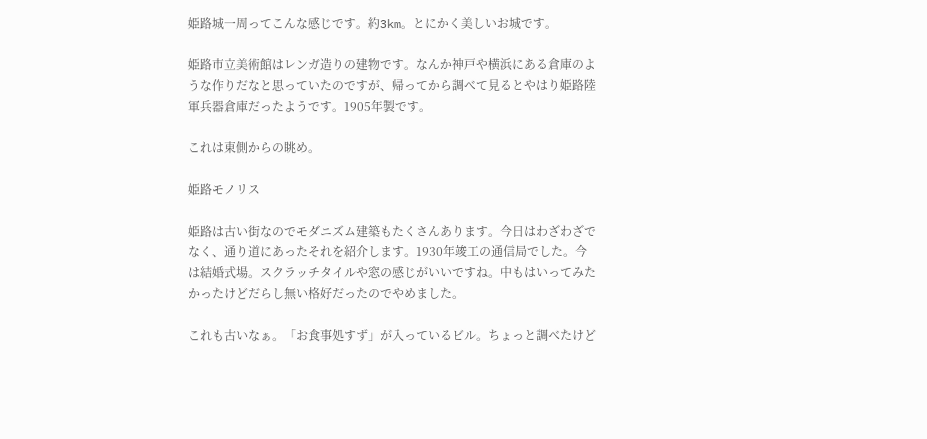姫路城一周ってこんな感じです。約3km。とにかく美しいお城です。

姫路市立美術館はレンガ造りの建物です。なんか神戸や横浜にある倉庫のような作りだなと思っていたのですが、帰ってから調べて見るとやはり姫路陸軍兵器倉庫だったようです。1905年製です。

これは東側からの眺め。

姫路モノリス

姫路は古い街なのでモダニズム建築もたくさんあります。今日はわざわざでなく、通り道にあったそれを紹介します。1930年竣工の通信局でした。今は結婚式場。スクラッチタイルや窓の感じがいいですね。中もはいってみたかったけどだらし無い格好だったのでやめました。

これも古いなぁ。「お食事処すず」が入っているビル。ちょっと調べたけど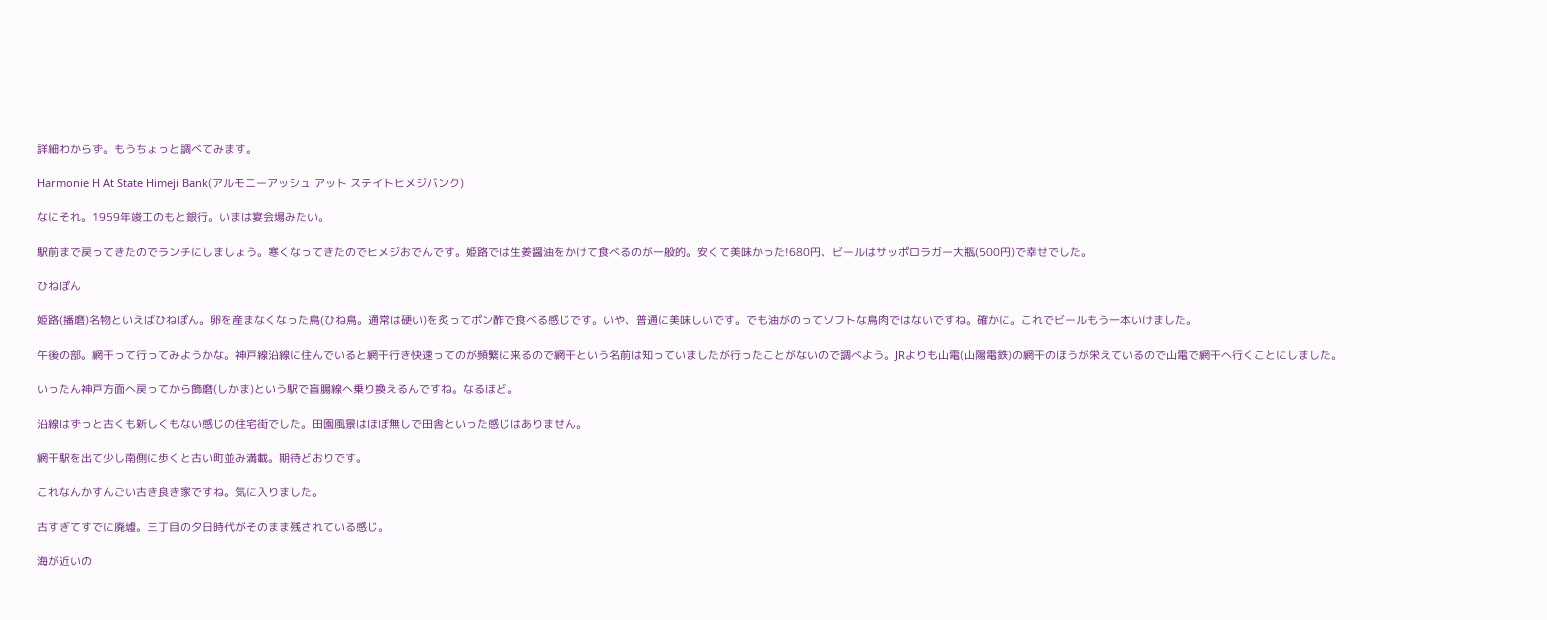詳細わからず。もうちょっと調べてみます。

Harmonie H At State Himeji Bank(アルモニーアッシュ アット ステイトヒメジバンク)

なにそれ。1959年竣工のもと銀行。いまは宴会場みたい。

駅前まで戻ってきたのでランチにしましょう。寒くなってきたのでヒメジおでんです。姫路では生姜醤油をかけて食べるのが一般的。安くて美味かった!680円、ビールはサッポロラガー大瓶(500円)で幸せでした。

ひねぽん

姫路(播磨)名物といえばひねぽん。卵を産まなくなった鳥(ひね鳥。通常は硬い)を炙ってポン酢で食べる感じです。いや、普通に美味しいです。でも油がのってソフトな鳥肉ではないですね。確かに。これでビールもう一本いけました。

午後の部。網干って行ってみようかな。神戸線沿線に住んでいると網干行き快速ってのが頻繁に来るので網干という名前は知っていましたが行ったことがないので調べよう。JRよりも山電(山陽電鉄)の網干のほうが栄えているので山電で網干へ行くことにしました。

いったん神戸方面へ戻ってから飾磨(しかま)という駅で盲腸線へ乗り換えるんですね。なるほど。

沿線はずっと古くも新しくもない感じの住宅街でした。田園風景はほぼ無しで田舎といった感じはありません。

網干駅を出て少し南側に歩くと古い町並み満載。期待どおりです。

これなんかすんごい古き良き家ですね。気に入りました。

古すぎてすでに廃墟。三丁目の夕日時代がそのまま残されている感じ。

海が近いの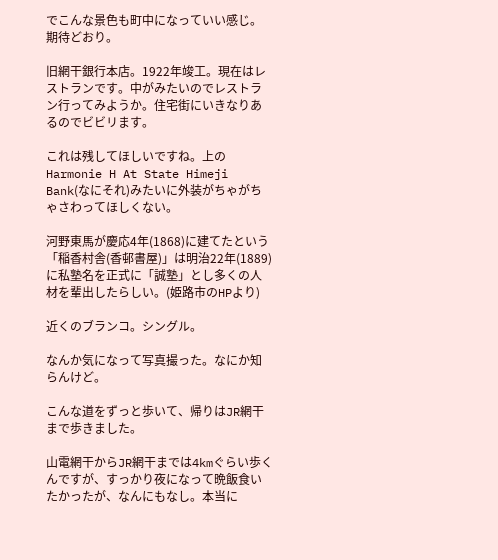でこんな景色も町中になっていい感じ。期待どおり。

旧網干銀行本店。1922年竣工。現在はレストランです。中がみたいのでレストラン行ってみようか。住宅街にいきなりあるのでビビリます。

これは残してほしいですね。上のHarmonie H At State Himeji Bank(なにそれ)みたいに外装がちゃがちゃさわってほしくない。

河野東馬が慶応4年(1868)に建てたという「稲香村舎(香邨書屋)」は明治22年(1889)に私塾名を正式に「誠塾」とし多くの人材を輩出したらしい。(姫路市のHPより)

近くのブランコ。シングル。

なんか気になって写真撮った。なにか知らんけど。

こんな道をずっと歩いて、帰りはJR網干まで歩きました。

山電網干からJR網干までは4kmぐらい歩くんですが、すっかり夜になって晩飯食いたかったが、なんにもなし。本当に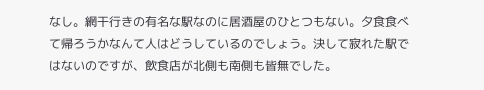なし。網干行きの有名な駅なのに居酒屋のひとつもない。夕食食べて帰ろうかなんて人はどうしているのでしょう。決して寂れた駅ではないのですが、飲食店が北側も南側も皆無でした。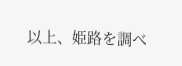以上、姫路を調べ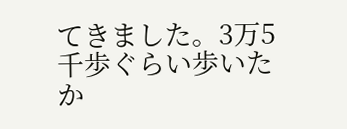てきました。3万5千歩ぐらい歩いたか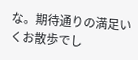な。期待通りの満足いくお散歩でし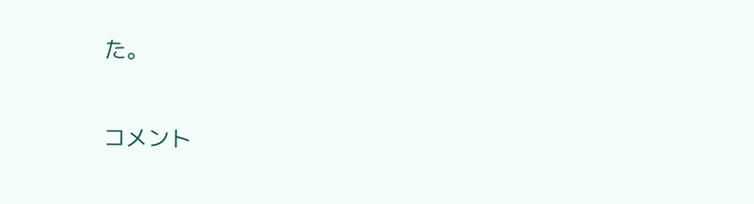た。

コメント